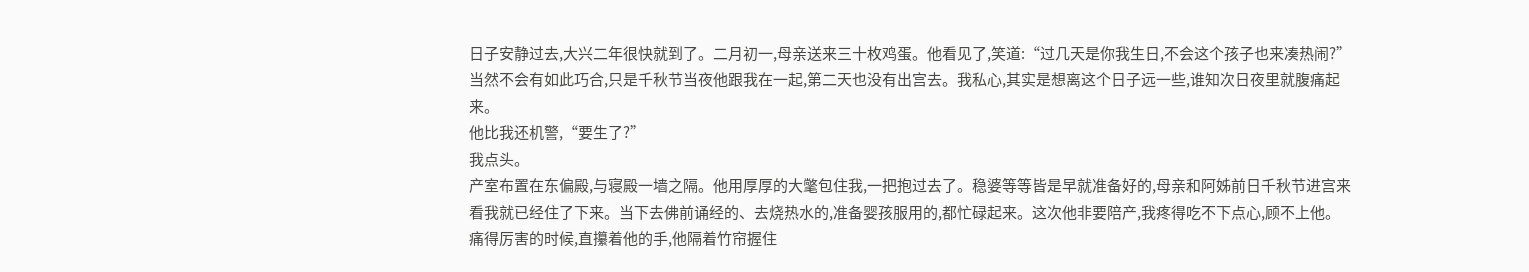日子安静过去,大兴二年很快就到了。二月初一,母亲送来三十枚鸡蛋。他看见了,笑道:“过几天是你我生日,不会这个孩子也来凑热闹?”
当然不会有如此巧合,只是千秋节当夜他跟我在一起,第二天也没有出宫去。我私心,其实是想离这个日子远一些,谁知次日夜里就腹痛起来。
他比我还机警,“要生了?”
我点头。
产室布置在东偏殿,与寝殿一墙之隔。他用厚厚的大氅包住我,一把抱过去了。稳婆等等皆是早就准备好的,母亲和阿姊前日千秋节进宫来看我就已经住了下来。当下去佛前诵经的、去烧热水的,准备婴孩服用的,都忙碌起来。这次他非要陪产,我疼得吃不下点心,顾不上他。痛得厉害的时候,直攥着他的手,他隔着竹帘握住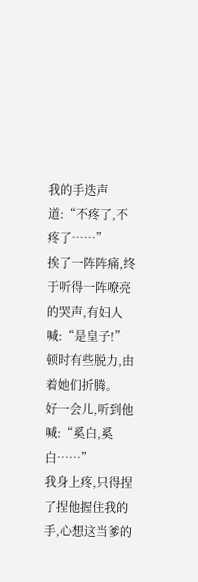我的手迭声道:“不疼了,不疼了……”
挨了一阵阵痛,终于听得一阵嘹亮的哭声,有妇人喊:“是皇子!”
顿时有些脱力,由着她们折腾。
好一会儿,听到他喊:“奚白,奚白……”
我身上疼,只得捏了捏他握住我的手,心想这当爹的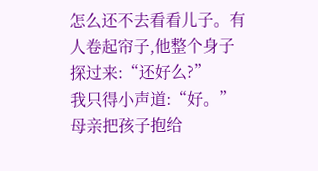怎么还不去看看儿子。有人卷起帘子,他整个身子探过来:“还好么?”
我只得小声道:“好。”
母亲把孩子抱给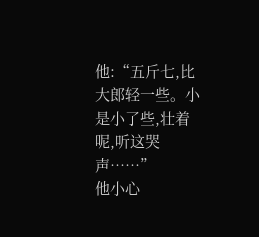他:“五斤七,比大郎轻一些。小是小了些,壮着呢,听这哭声……”
他小心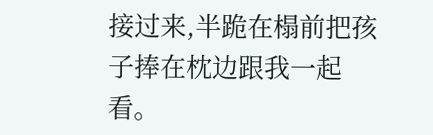接过来,半跪在榻前把孩子捧在枕边跟我一起看。